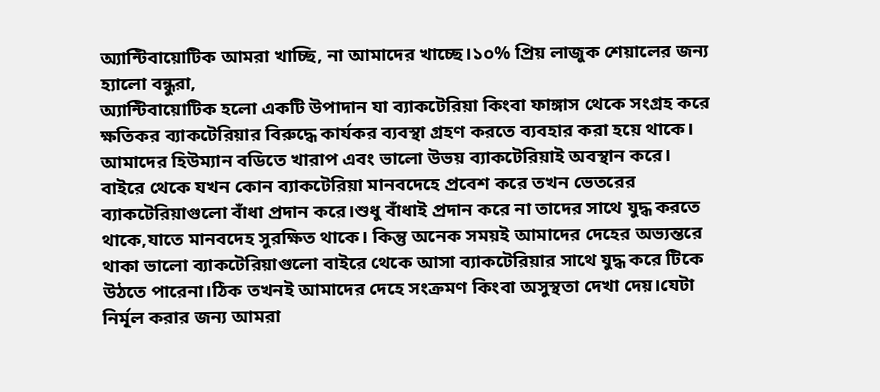অ্যান্টিবায়োটিক আমরা খাচ্ছি, না আমাদের খাচ্ছে।১০% প্রিয় লাজুক শেয়ালের জন্য
হ্যালো বন্ধুরা,
অ্যান্টিবায়োটিক হলো একটি উপাদান যা ব্যাকটেরিয়া কিংবা ফাঙ্গাস থেকে সংগ্রহ করে ক্ষতিকর ব্যাকটেরিয়ার বিরুদ্ধে কার্যকর ব্যবস্থা গ্রহণ করতে ব্যবহার করা হয়ে থাকে। আমাদের হিউম্যান বডিতে খারাপ এবং ভালো উভয় ব্যাকটেরিয়াই অবস্থান করে।
বাইরে থেকে যখন কোন ব্যাকটেরিয়া মানবদেহে প্রবেশ করে তখন ভেতরের ব্যাকটেরিয়াগুলো বাঁধা প্রদান করে।শুধু বাঁধাই প্রদান করে না তাদের সাথে যুদ্ধ করতে থাকে,যাতে মানবদেহ সুরক্ষিত থাকে। কিন্তু অনেক সময়ই আমাদের দেহের অভ্যন্তরে থাকা ভালো ব্যাকটেরিয়াগুলো বাইরে থেকে আসা ব্যাকটেরিয়ার সাথে যুদ্ধ করে টিকে উঠতে পারেনা।ঠিক তখনই আমাদের দেহে সংক্রমণ কিংবা অসুস্থতা দেখা দেয়।যেটা নির্মূল করার জন্য আমরা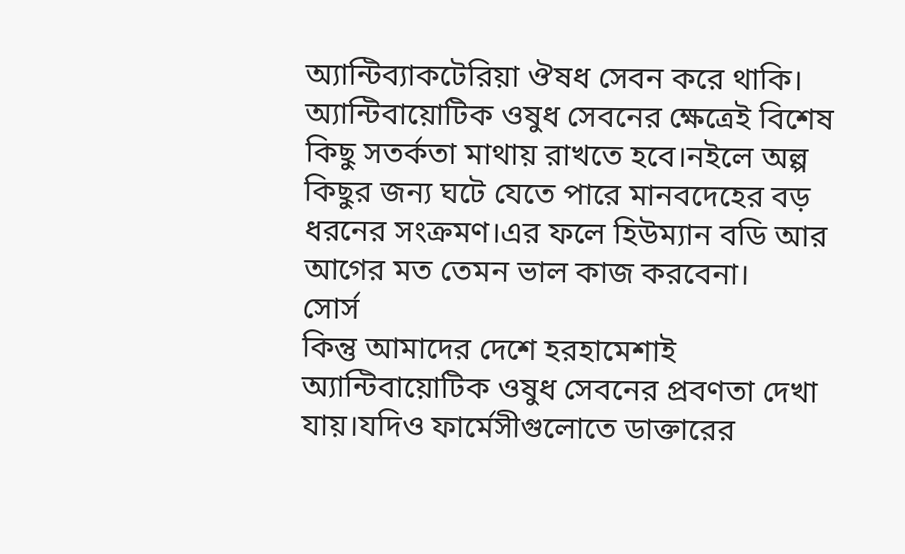অ্যান্টিব্যাকটেরিয়া ঔষধ সেবন করে থাকি। অ্যান্টিবায়োটিক ওষুধ সেবনের ক্ষেত্রেই বিশেষ কিছু সতর্কতা মাথায় রাখতে হবে।নইলে অল্প কিছুর জন্য ঘটে যেতে পারে মানবদেহের বড় ধরনের সংক্রমণ।এর ফলে হিউম্যান বডি আর আগের মত তেমন ভাল কাজ করবেনা।
সোর্স
কিন্তু আমাদের দেশে হরহামেশাই অ্যান্টিবায়োটিক ওষুধ সেবনের প্রবণতা দেখা যায়।যদিও ফার্মেসীগুলোতে ডাক্তারের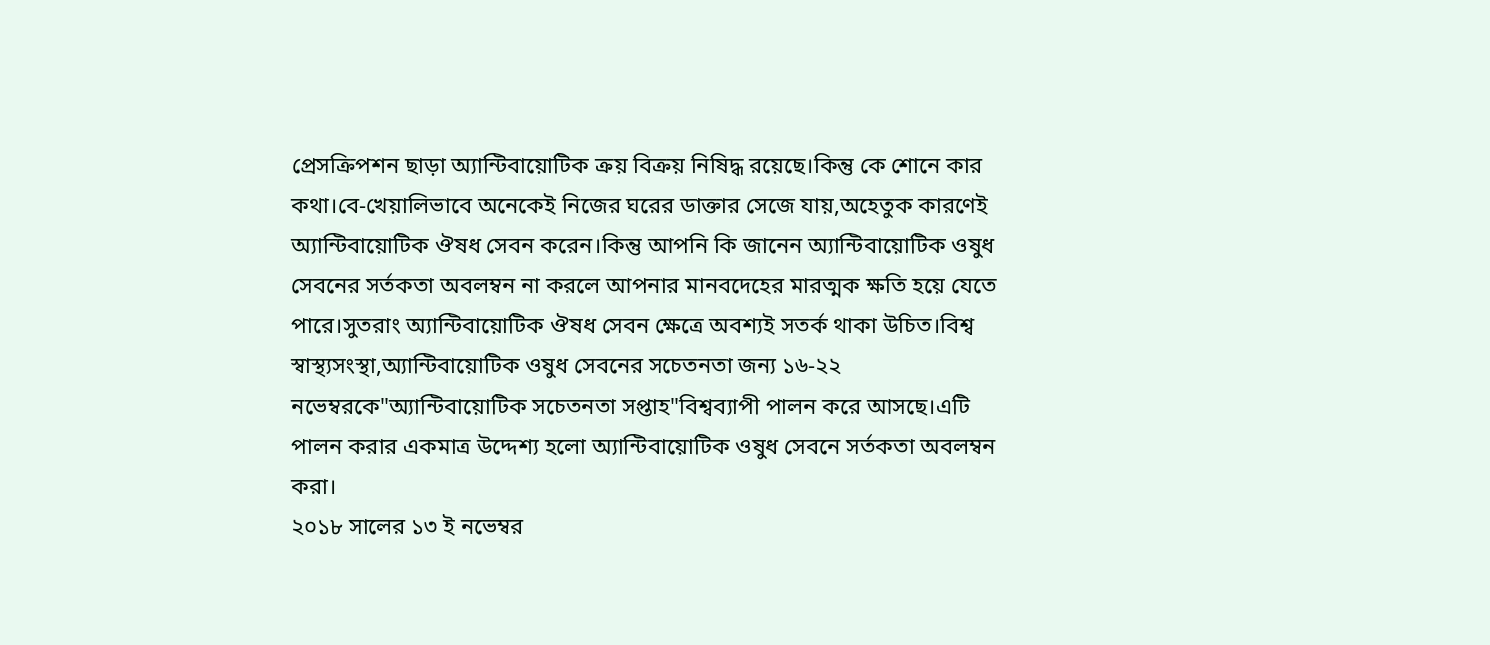প্রেসক্রিপশন ছাড়া অ্যান্টিবায়োটিক ক্রয় বিক্রয় নিষিদ্ধ রয়েছে।কিন্তু কে শোনে কার কথা।বে-খেয়ালিভাবে অনেকেই নিজের ঘরের ডাক্তার সেজে যায়,অহেতুক কারণেই অ্যান্টিবায়োটিক ঔষধ সেবন করেন।কিন্তু আপনি কি জানেন অ্যান্টিবায়োটিক ওষুধ সেবনের সর্তকতা অবলম্বন না করলে আপনার মানবদেহের মারত্মক ক্ষতি হয়ে যেতে পারে।সুতরাং অ্যান্টিবায়োটিক ঔষধ সেবন ক্ষেত্রে অবশ্যই সতর্ক থাকা উচিত।বিশ্ব স্বাস্থ্যসংস্থা,অ্যান্টিবায়োটিক ওষুধ সেবনের সচেতনতা জন্য ১৬-২২ নভেম্বরকে"অ্যান্টিবায়োটিক সচেতনতা সপ্তাহ"বিশ্বব্যাপী পালন করে আসছে।এটি পালন করার একমাত্র উদ্দেশ্য হলো অ্যান্টিবায়োটিক ওষুধ সেবনে সর্তকতা অবলম্বন করা।
২০১৮ সালের ১৩ ই নভেম্বর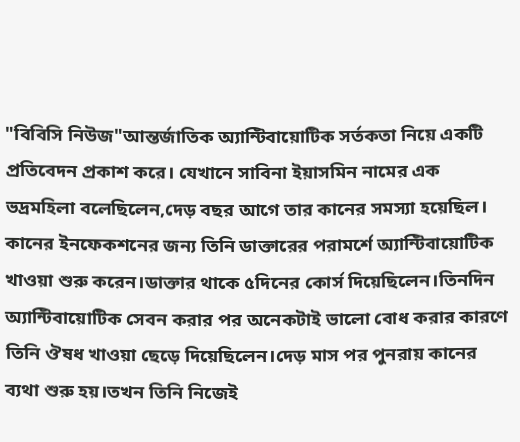"বিবিসি নিউজ"আন্তর্জাতিক অ্যান্টিবায়োটিক সর্তকতা নিয়ে একটি প্রতিবেদন প্রকাশ করে। যেখানে সাবিনা ইয়াসমিন নামের এক ভদ্রমহিলা বলেছিলেন,দেড় বছর আগে তার কানের সমস্যা হয়েছিল। কানের ইনফেকশনের জন্য তিনি ডাক্তারের পরামর্শে অ্যান্টিবায়োটিক খাওয়া শুরু করেন।ডাক্তার থাকে ৫দিনের কোর্স দিয়েছিলেন।তিনদিন অ্যান্টিবায়োটিক সেবন করার পর অনেকটাই ভালো বোধ করার কারণে তিনি ঔষধ খাওয়া ছেড়ে দিয়েছিলেন।দেড় মাস পর পুনরায় কানের ব্যথা শুরু হয়।তখন তিনি নিজেই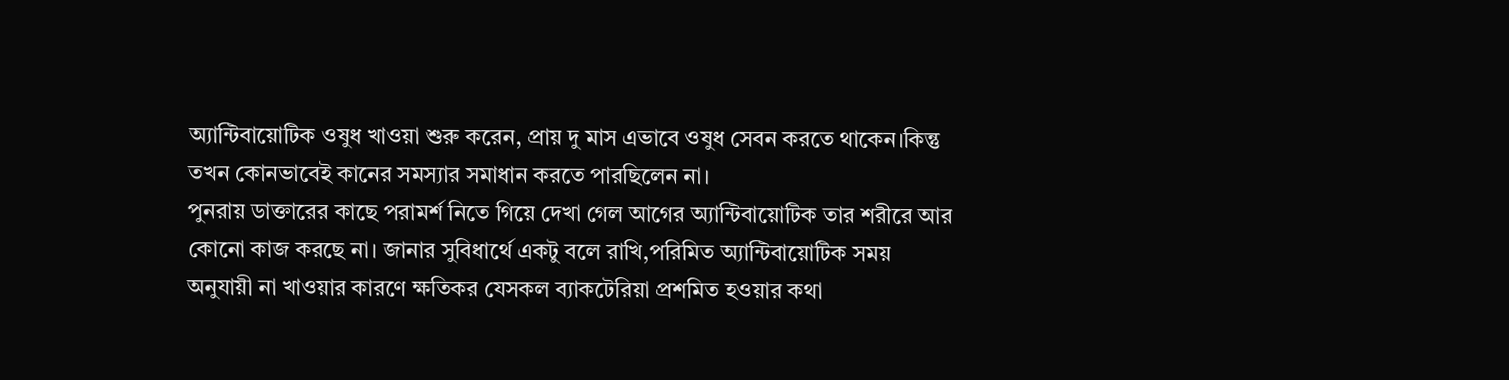অ্যান্টিবায়োটিক ওষুধ খাওয়া শুরু করেন, প্রায় দু মাস এভাবে ওষুধ সেবন করতে থাকেন।কিন্তু তখন কোনভাবেই কানের সমস্যার সমাধান করতে পারছিলেন না।
পুনরায় ডাক্তারের কাছে পরামর্শ নিতে গিয়ে দেখা গেল আগের অ্যান্টিবায়োটিক তার শরীরে আর কোনো কাজ করছে না। জানার সুবিধার্থে একটু বলে রাখি,পরিমিত অ্যান্টিবায়োটিক সময় অনুযায়ী না খাওয়ার কারণে ক্ষতিকর যেসকল ব্যাকটেরিয়া প্রশমিত হওয়ার কথা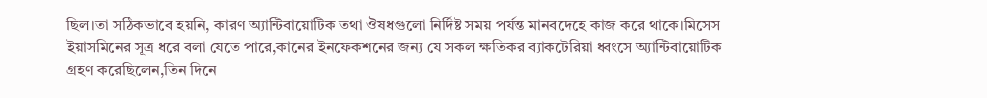ছিল।তা সঠিকভাবে হয়নি, কারণ অ্যান্টিবায়োটিক তথা ঔষধগুলো নির্দিষ্ট সময় পর্যন্ত মানবদেহে কাজ করে থাকে।মিসেস ইয়াসমিনের সূত্র ধরে বলা যেতে পারে,কানের ইনফেকশনের জন্য যে সকল ক্ষতিকর ব্যাকটেরিয়া ধ্বংসে অ্যান্টিবায়োটিক গ্রহণ করেছিলেন,তিন দিনে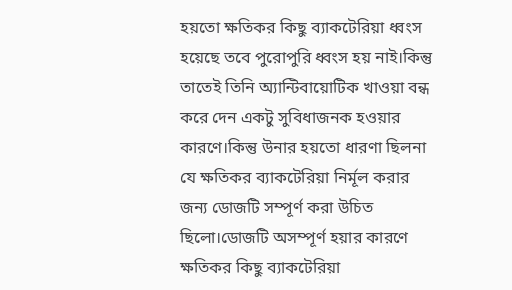হয়তো ক্ষতিকর কিছু ব্যাকটেরিয়া ধ্বংস হয়েছে তবে পুরোপুরি ধ্বংস হয় নাই।কিন্তু তাতেই তিনি অ্যান্টিবায়োটিক খাওয়া বন্ধ করে দেন একটু সুবিধাজনক হওয়ার কারণে।কিন্তু উনার হয়তো ধারণা ছিলনা যে ক্ষতিকর ব্যাকটেরিয়া নির্মূল করার জন্য ডোজটি সম্পূর্ণ করা উচিত ছিলো।ডোজটি অসম্পূর্ণ হয়ার কারণে ক্ষতিকর কিছু ব্যাকটেরিয়া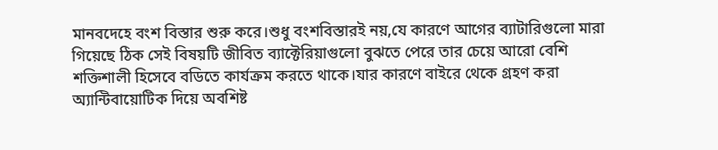মানবদেহে বংশ বিস্তার শুরু করে।শুধু বংশবিস্তারই নয়,যে কারণে আগের ব্যাটারিগুলো মারা গিয়েছে ঠিক সেই বিষয়টি জীবিত ব্যাক্টেরিয়াগুলো বুঝতে পেরে তার চেয়ে আরো বেশি শক্তিশালী হিসেবে বডিতে কার্যক্রম করতে থাকে।যার কারণে বাইরে থেকে গ্রহণ করা অ্যান্টিবায়োটিক দিয়ে অবশিষ্ট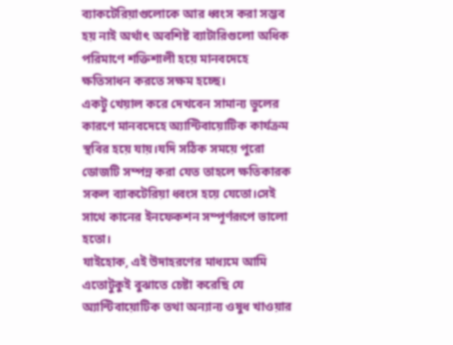ব্যাকটেরিয়াগুলোকে আর ধ্বংস করা সম্ভব হয় নাই অর্থাৎ অবশিষ্ট ব্যাটারিগুলো অধিক পরিমাণে শক্তিশালী হয়ে মানবদেহে ক্ষতিসাধন করতে সক্ষম হচ্ছে।
একটু খেয়াল করে দেখবেন সামান্য ভুলের কারণে মানবদেহে অ্যান্টিবায়োটিক কার্যক্রম স্থবির হয়ে যায়।যদি সঠিক সময়ে পুরো ডোজটি সম্পন্ন করা যেত তাহলে ক্ষতিকারক সকল ব্যাকটেরিয়া ধ্বংস হয়ে যেতো।সেই সাথে কানের ইনফেকশন সম্পূর্ণরূপে ভালো হতো।
যাইহোক, এই উদাহরণের মাধ্যমে আমি এতোটুকুই বুঝাতে চেষ্টা করেছি যে অ্যান্টিবায়োটিক তথা অন্যান্য ওষুধ খাওয়ার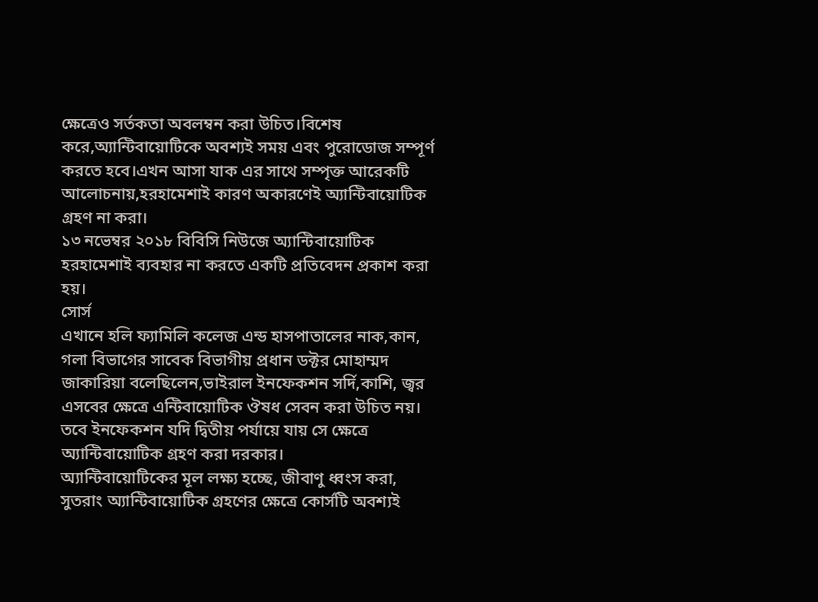ক্ষেত্রেও সর্তকতা অবলম্বন করা উচিত।বিশেষ করে,অ্যান্টিবায়োটিকে অবশ্যই সময় এবং পুরোডোজ সম্পূর্ণ করতে হবে।এখন আসা যাক এর সাথে সম্পৃক্ত আরেকটি আলোচনায়,হরহামেশাই কারণ অকারণেই অ্যান্টিবায়োটিক গ্রহণ না করা।
১৩ নভেম্বর ২০১৮ বিবিসি নিউজে অ্যান্টিবায়োটিক হরহামেশাই ব্যবহার না করতে একটি প্রতিবেদন প্রকাশ করা হয়।
সোর্স
এখানে হলি ফ্যামিলি কলেজ এন্ড হাসপাতালের নাক,কান, গলা বিভাগের সাবেক বিভাগীয় প্রধান ডক্টর মোহাম্মদ জাকারিয়া বলেছিলেন,ভাইরাল ইনফেকশন সর্দি,কাশি, জ্বর এসবের ক্ষেত্রে এন্টিবায়োটিক ঔষধ সেবন করা উচিত নয়। তবে ইনফেকশন যদি দ্বিতীয় পর্যায়ে যায় সে ক্ষেত্রে অ্যান্টিবায়োটিক গ্রহণ করা দরকার।
অ্যান্টিবায়োটিকের মূল লক্ষ্য হচ্ছে, জীবাণু ধ্বংস করা, সুতরাং অ্যান্টিবায়োটিক গ্রহণের ক্ষেত্রে কোর্সটি অবশ্যই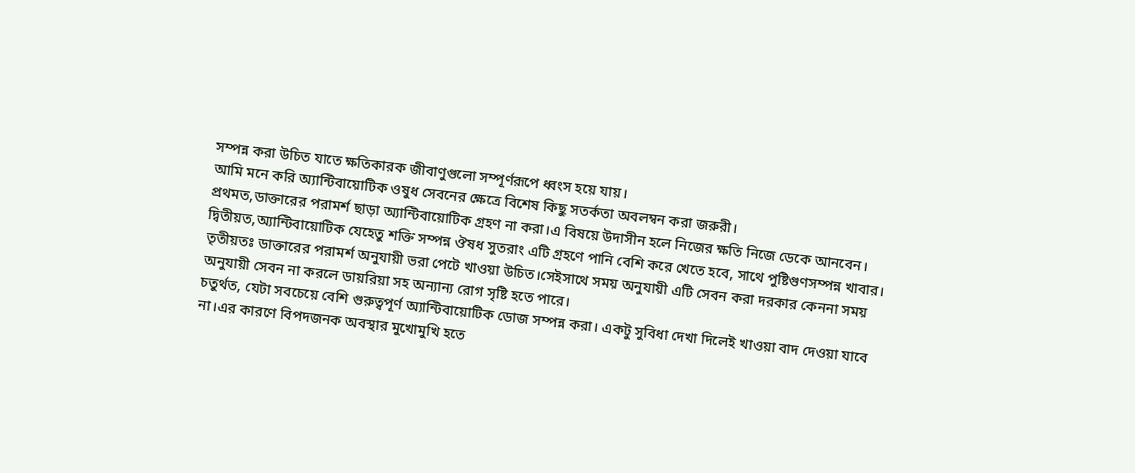সম্পন্ন করা উচিত যাতে ক্ষতিকারক জীবাণুগুলো সম্পূর্ণরূপে ধ্বংস হয়ে যায়।
আমি মনে করি অ্যান্টিবায়োটিক ওষুধ সেবনের ক্ষেত্রে বিশেষ কিছু সতর্কতা অবলম্বন করা জরুরী।
প্রথমত,ডাক্তারের পরামর্শ ছাড়া অ্যান্টিবায়োটিক গ্রহণ না করা।এ বিষয়ে উদাসীন হলে নিজের ক্ষতি নিজে ডেকে আনবেন।
দ্বিতীয়ত,অ্যান্টিবায়োটিক যেহেতু শক্তি সম্পন্ন ঔষধ সুতরাং এটি গ্রহণে পানি বেশি করে খেতে হবে, সাথে পুষ্টিগুণসম্পন্ন খাবার।
তৃতীয়তঃ ডাক্তারের পরামর্শ অনুযায়ী ভরা পেটে খাওয়া উচিত।সেইসাথে সময় অনুযায়ী এটি সেবন করা দরকার কেননা সময় অনুযায়ী সেবন না করলে ডায়রিয়া সহ অন্যান্য রোগ সৃষ্টি হতে পারে।
চতুর্থত, যেটা সবচেয়ে বেশি গুরুত্বপূর্ণ অ্যান্টিবায়োটিক ডোজ সম্পন্ন করা। একটু সুবিধা দেখা দিলেই খাওয়া বাদ দেওয়া যাবে না।এর কারণে বিপদজনক অবস্থার মুখোমুখি হতে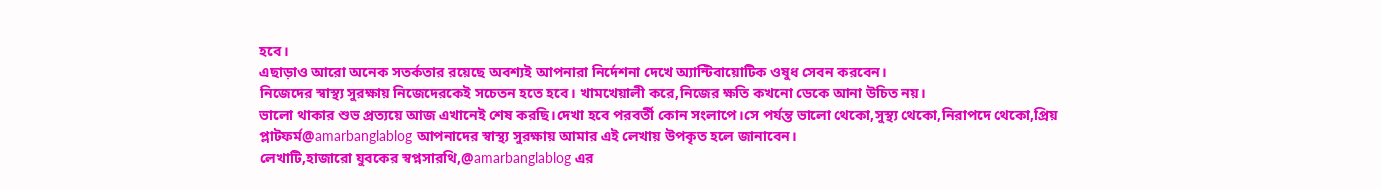হবে।
এছাড়াও আরো অনেক সতর্কতার রয়েছে অবশ্যই আপনারা নির্দেশনা দেখে অ্যান্টিবায়োটিক ওষুধ সেবন করবেন।
নিজেদের স্বাস্থ্য সুরক্ষায় নিজেদেরকেই সচেতন হতে হবে। খামখেয়ালী করে,নিজের ক্ষতি কখনো ডেকে আনা উচিত নয়।
ভালো থাকার শুভ প্রত্যয়ে আজ এখানেই শেষ করছি।দেখা হবে পরবর্তী কোন সংলাপে।সে পর্যন্ত ভালো থেকো,সুস্থ্য থেকো,নিরাপদে থেকো,প্রিয় প্লাটফর্ম@amarbanglablog আপনাদের স্বাস্থ্য সুরক্ষায় আমার এই লেখায় উপকৃত হলে জানাবেন।
লেখাটি,হাজারো যুবকের স্বপ্নসারথি,@amarbanglablog এর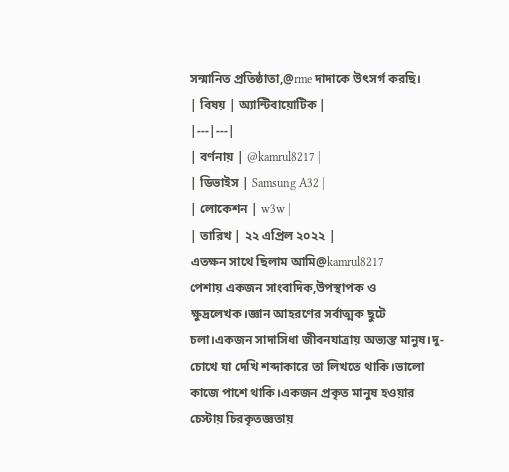সন্মানিত প্রতিষ্ঠাতা,@rme দাদাকে উৎসর্গ করছি।
| বিষয় | অ্যান্টিবায়োটিক |
|---|---|
| বর্ণনায় | @kamrul8217 |
| ডিভাইস | Samsung A32 |
| লোকেশন | w3w |
| তারিখ | ২২ এপ্রিল ২০২২ |
এতক্ষন সাথে ছিলাম আমি@kamrul8217
পেশায় একজন সাংবাদিক,উপস্থাপক ও ক্ষুদ্রলেখক।জ্ঞান আহরণের সর্বাত্মক ছুটে চলা।একজন সাদাসিধা জীবনযাত্রায় অভ্যস্ত মানুষ।দু-চোখে যা দেখি শব্দাকারে তা লিখতে থাকি।ভালো কাজে পাশে থাকি।একজন প্রকৃত মানুষ হওয়ার চেস্টায় চিরকৃতজ্ঞতায়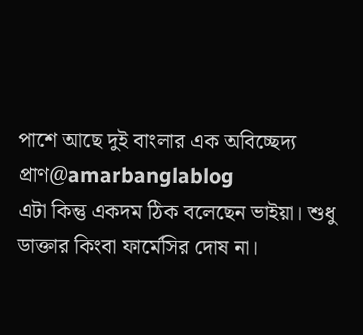পাশে আছে দুই বাংলার এক অবিচ্ছেদ্য প্রাণ@amarbanglablog
এটা কিন্তু একদম ঠিক বলেছেন ভাইয়া। শুধু ডাক্তার কিংবা ফার্মেসির দোষ না।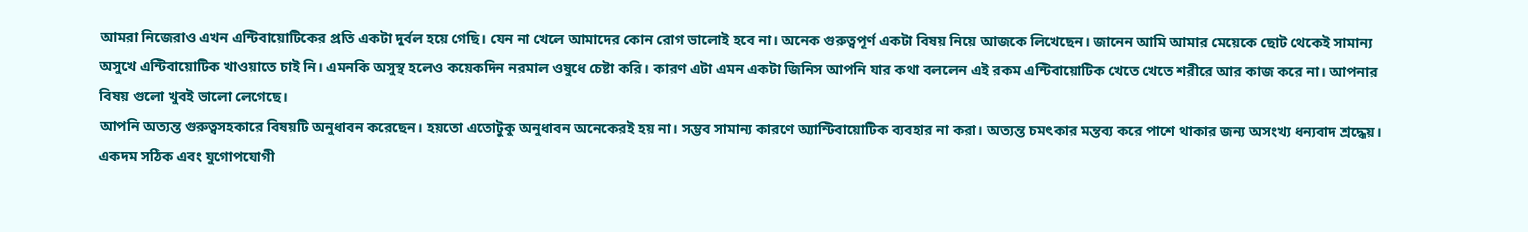আমরা নিজেরাও এখন এন্টিবায়োটিকের প্রতি একটা দুর্বল হয়ে গেছি। যেন না খেলে আমাদের কোন রোগ ভালোই হবে না। অনেক গুরুত্বপূর্ণ একটা বিষয় নিয়ে আজকে লিখেছেন। জানেন আমি আমার মেয়েকে ছোট থেকেই সামান্য অসুখে এন্টিবায়োটিক খাওয়াতে চাই নি। এমনকি অসুস্থ হলেও কয়েকদিন নরমাল ওষুধে চেষ্টা করি। কারণ এটা এমন একটা জিনিস আপনি যার কথা বললেন এই রকম এন্টিবায়োটিক খেতে খেতে শরীরে আর কাজ করে না। আপনার বিষয় গুলো খুবই ভালো লেগেছে।
আপনি অত্যন্ত গুরুত্বসহকারে বিষয়টি অনুধাবন করেছেন। হয়তো এতোটুকু অনুধাবন অনেকেরই হয় না। সম্ভব সামান্য কারণে অ্যান্টিবায়োটিক ব্যবহার না করা। অত্যন্ত চমৎকার মন্তব্য করে পাশে থাকার জন্য অসংখ্য ধন্যবাদ শ্রদ্ধেয়।
একদম সঠিক এবং যুগোপযোগী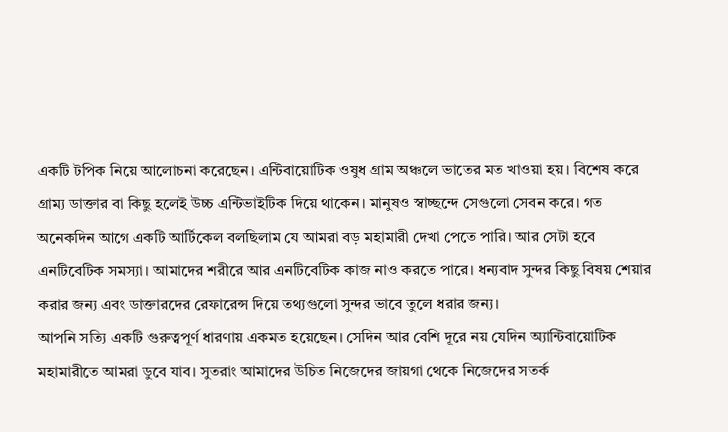একটি টপিক নিয়ে আলোচনা করেছেন। এন্টিবায়োটিক ওষুধ গ্রাম অঞ্চলে ভাতের মত খাওয়া হয়। বিশেষ করে গ্রাম্য ডাক্তার বা কিছু হলেই উচ্চ এন্টিভাইটিক দিয়ে থাকেন। মানুষও স্বাচ্ছন্দে সেগুলো সেবন করে। গত অনেকদিন আগে একটি আর্টিকেল বলছিলাম যে আমরা বড় মহামারী দেখা পেতে পারি। আর সেটা হবে এনটিবেটিক সমস্যা। আমাদের শরীরে আর এনটিবেটিক কাজ নাও করতে পারে। ধন্যবাদ সুন্দর কিছু বিষয় শেয়ার করার জন্য এবং ডাক্তারদের রেফারেন্স দিয়ে তথ্যগুলো সুন্দর ভাবে তুলে ধরার জন্য।
আপনি সত্যি একটি গুরুত্বপূর্ণ ধারণায় একমত হয়েছেন। সেদিন আর বেশি দূরে নয় যেদিন অ্যান্টিবায়োটিক মহামারীতে আমরা ডুবে যাব। সুতরাং আমাদের উচিত নিজেদের জায়গা থেকে নিজেদের সতর্ক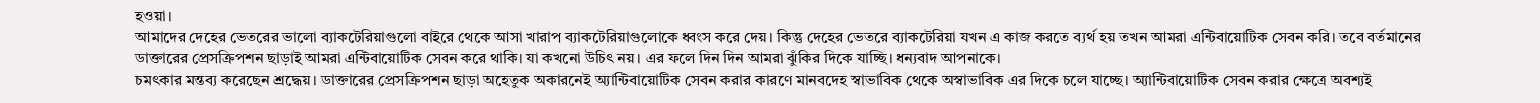হওয়া।
আমাদের দেহের ভেতরের ভালো ব্যাকটেরিয়াগুলো বাইরে থেকে আসা খারাপ ব্যাকটেরিয়াগুলোকে ধ্বংস করে দেয়। কিন্তু দেহের ভেতরে ব্যাকটেরিয়া যখন এ কাজ করতে ব্যর্থ হয় তখন আমরা এন্টিবায়োটিক সেবন করি। তবে বর্তমানের ডাক্তারের প্রেসক্রিপশন ছাড়াই আমরা এন্টিবায়োটিক সেবন করে থাকি। যা কখনো উচিৎ নয়। এর ফলে দিন দিন আমরা ঝুঁকির দিকে যাচ্ছি। ধন্যবাদ আপনাকে।
চমৎকার মন্তব্য করেছেন শ্রদ্ধেয়। ডাক্তারের প্রেসক্রিপশন ছাড়া অহেতুক অকারনেই অ্যান্টিবায়োটিক সেবন করার কারণে মানবদেহ স্বাভাবিক থেকে অস্বাভাবিক এর দিকে চলে যাচ্ছে। অ্যান্টিবায়োটিক সেবন করার ক্ষেত্রে অবশ্যই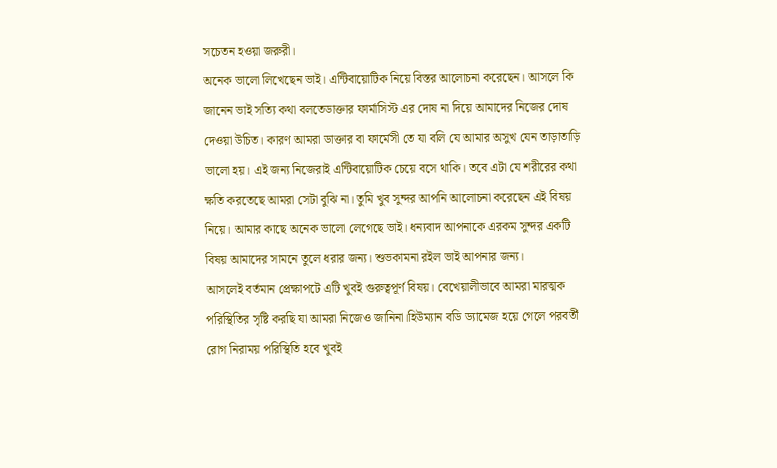সচেতন হওয়া জরুরী।
অনেক ভালো লিখেছেন ভাই। এন্টিবায়োটিক নিয়ে বিস্তর আলোচনা করেছেন। আসলে কি জানেন ভাই সত্যি কথা বলতেডাক্তার ফার্মাসিস্ট এর দোষ না দিয়ে আমাদের নিজের দোষ দেওয়া উচিত। কারণ আমরা ডাক্তার বা ফার্মেসী তে যা বলি যে আমার অসুখ যেন তাড়াতাড়ি ভালো হয়। এই জন্য নিজেরাই এন্টিবায়োটিক চেয়ে বসে থাকি। তবে এটা যে শরীরের কথা ক্ষতি করতেছে আমরা সেটা বুঝি না। তুমি খুব সুন্দর আপনি আলোচনা করেছেন এই বিষয় নিয়ে। আমার কাছে অনেক ভালো লেগেছে ভাই। ধন্যবাদ আপনাকে এরকম সুন্দর একটি বিষয় আমাদের সামনে তুলে ধরার জন্য। শুভকামনা রইল ভাই আপনার জন্য।
আসলেই বর্তমান প্রেক্ষাপটে এটি খুবই গুরুত্বপূর্ণ বিষয়। বেখেয়ালীভাবে আমরা মারত্মক পরিস্থিতির সৃষ্টি করছি যা আমরা নিজেও জানিনা।হিউম্যান বডি ড্যামেজ হয়ে গেলে পরবর্তী রোগ নিরাময় পরিস্থিতি হবে খুবই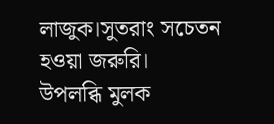লাজুক।সুতরাং সচেতন হওয়া জরুরি।
উপলব্ধি মুলক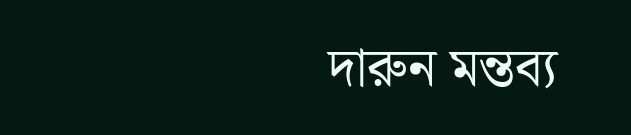দারুন মন্তব্য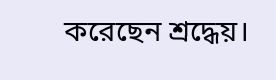করেছেন শ্রদ্ধেয়।